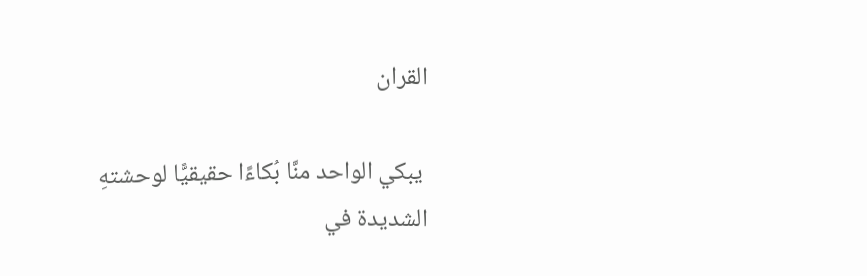القران

 يبكي الواحد منَّا بُكاءًا حقيقيًّا لوحشتهِ الشديدة في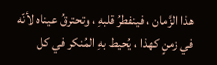هذا الزَّمان ، فينفطرُ قلبهِ ، وتحترقُ عيناه لأنّه في زمنٍ كهذا ، يُحيط بهِ المُنكر في كل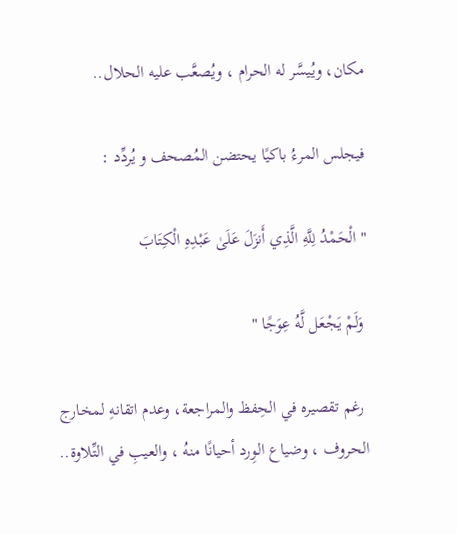مكان، ويُيسَّر له الحرام ، ويُصعَّب عليه الحلال..

فيجلس المرءُ باكيًا يحتضن المُصحف و يُردِّد :

" الْحَمْدُ لِلَّهِ الَّذِي أَنزَلَ عَلَىٰ عَبْدِهِ الْكِتَابَ

 وَلَمْ يَجْعَل لَّهُ عِوَجًا "

 رغم تقصيره في الحِفظ والمراجعة، وعدم اتقانهِ لمخارج الحروف ، وضياع الوِرد أحيانًا منهُ ، والعيبِ في التِّلاوة..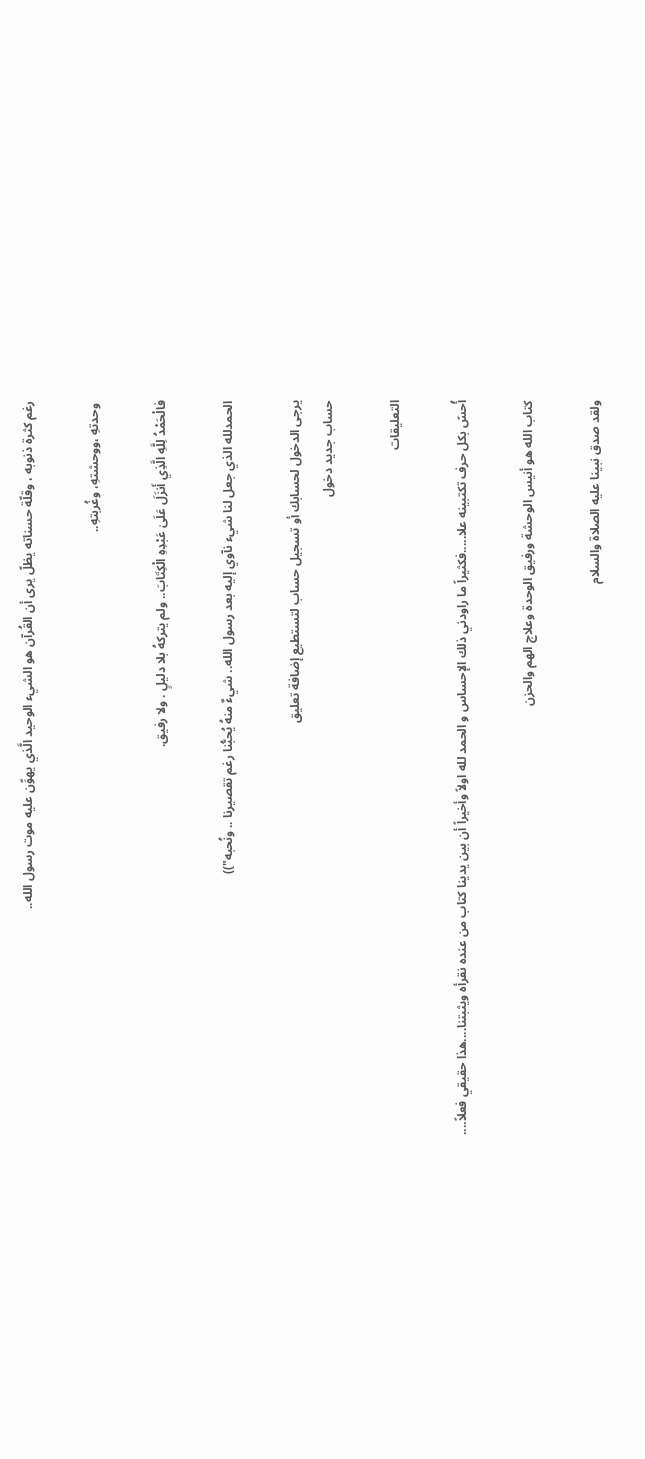رغم كثرة ذنوبه ، وقلّة حسناته يظلّ يرى أن القُرآن هو الشيء الوحيد الَّذي يهوِّن عليه موت رسول الله..

 وحدتهِ ،ووحشتهِ، وغُربتهِ..

فالْحَمْدُ لِلَّهِ الَّذِي أَنزَلَ عَلَىٰ عَبْدِهِ الْكِتَابَ.. ولم يتركهُ بلا دليلٍ . ولا رفيق.

الحمدلله الذي جعل لنا شيء نآوي إليه بعد رسول الله.. شيءٌ منهُ يُحبُّنا رغم تقصيرنا .. ونُحبه"))

يرجى الدخول لحسابك أو تسجيل حساب لتستطيع إضافة تعليق
حساب جديد دخول

التعليقات

أُحسً بكل حرف تكتبينه علا.....فكثيراً ما راودني ذلك الإحساس و الحمد لله اولاً وأخيراً أن بين يدينا كتاب من عنده نقرأه ويثبتنا....هذا حقيقي فعلاً....

كتاب الله هو أنيس الوحشة ورفيق الوحدة وعلاج الهم والحزن

ولقد صدق نبينا عليه الصلاة والسلام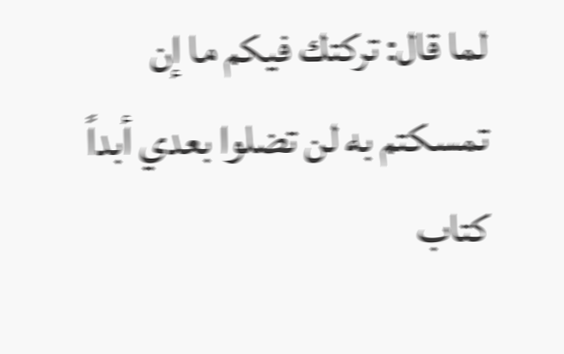لما قال: تركتك فيكم ما إن تمسكتم به لن تضلوا بعدي أبداً كتاب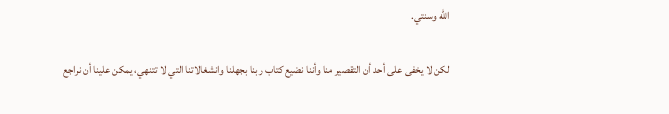الله وسنتي.

لكن لا يخفى على أحد أن التقصير منا وأننا نضيع كتاب ربنا بجهلنا وانشغالاتنا التي لا تتنهي، يمكن علينا أن نراجع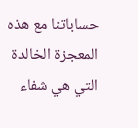حساباتنا مع هذه المعجزة الخالدة التي هي شفاء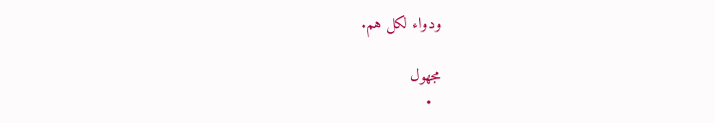ودواء لكل هم.

مجهول
  •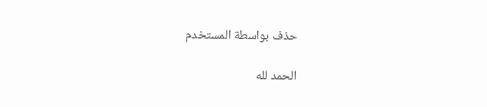حذف بواسطة المستخدم

الحمد لله